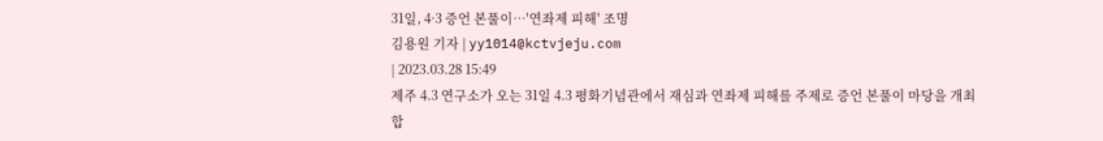31일, 4·3 증언 본풀이…'연좌제 피해' 조명
김용원 기자 | yy1014@kctvjeju.com
| 2023.03.28 15:49
제주 4.3 연구소가 오는 31일 4.3 평화기념관에서 재심과 연좌제 피해를 주제로 증언 본풀이 마당을 개최합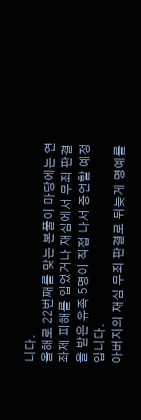니다.
올해로 22번째를 맞는 본풀이 마당에는 연좌제 피해를 입었거나 재심에서 무죄 판결을 받은 유족 5명이 직접 나서 증언할 예정입니다.
아버지의 재심 무죄 판결로 뒤늦게 명예를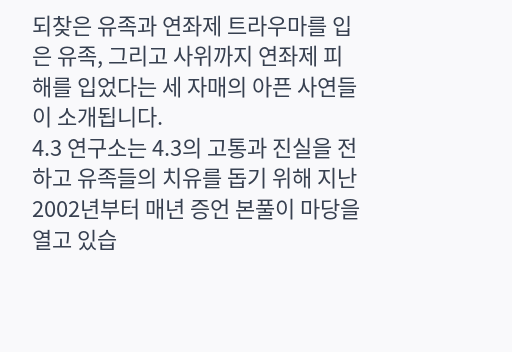되찾은 유족과 연좌제 트라우마를 입은 유족, 그리고 사위까지 연좌제 피해를 입었다는 세 자매의 아픈 사연들이 소개됩니다.
4.3 연구소는 4.3의 고통과 진실을 전하고 유족들의 치유를 돕기 위해 지난 2002년부터 매년 증언 본풀이 마당을 열고 있습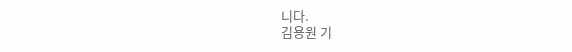니다.
김용원 기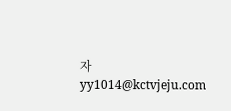자
yy1014@kctvjeju.com